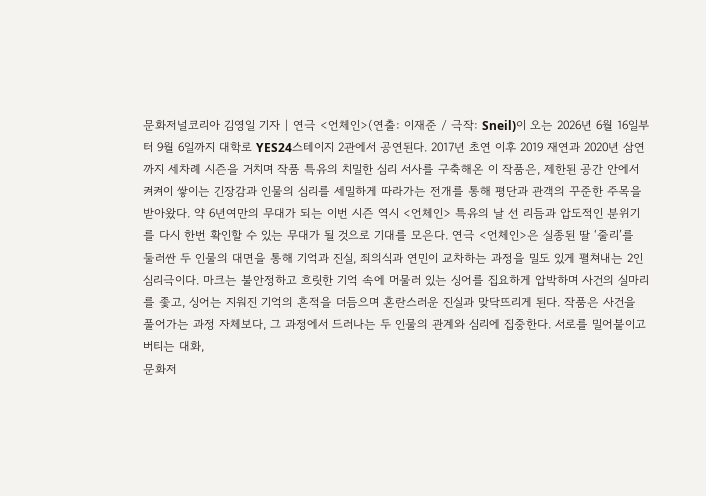문화저널코리아 김영일 기자 | 연극 <언체인>(연출: 이재준 / 극작: Sneil)이 오는 2026년 6월 16일부터 9월 6일까지 대학로 YES24스테이지 2관에서 공연된다. 2017년 초연 이후 2019 재연과 2020년 삼연까지 세차례 시즌을 거치며 작품 특유의 치밀한 심리 서사를 구축해온 이 작품은, 제한된 공간 안에서 켜켜이 쌓이는 긴장감과 인물의 심리를 세밀하게 따라가는 전개를 통해 평단과 관객의 꾸준한 주목을 받아왔다. 약 6년여만의 무대가 되는 이번 시즌 역시 <언체인> 특유의 날 선 리듬과 압도적인 분위기를 다시 한번 확인할 수 있는 무대가 될 것으로 기대를 모은다. 연극 <언체인>은 실종된 딸 ‘줄리’를 둘러싼 두 인물의 대면을 통해 기억과 진실, 죄의식과 연민이 교차하는 과정을 밀도 있게 펼쳐내는 2인 심리극이다. 마크는 불안정하고 흐릿한 기억 속에 머물러 있는 싱어를 집요하게 압박하며 사건의 실마리를 좇고, 싱어는 지워진 기억의 흔적을 더듬으며 혼란스러운 진실과 맞닥뜨리게 된다. 작품은 사건을 풀어가는 과정 자체보다, 그 과정에서 드러나는 두 인물의 관계와 심리에 집중한다. 서로를 밀어붙이고 버티는 대화,
문화저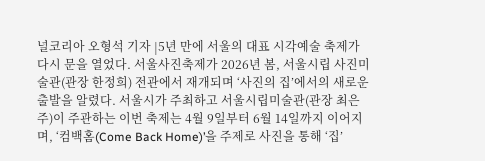널코리아 오형석 기자 |5년 만에 서울의 대표 시각예술 축제가 다시 문을 열었다. 서울사진축제가 2026년 봄, 서울시립 사진미술관(관장 한정희) 전관에서 재개되며 ‘사진의 집’에서의 새로운 출발을 알렸다. 서울시가 주최하고 서울시립미술관(관장 최은주)이 주관하는 이번 축제는 4월 9일부터 6월 14일까지 이어지며, ‘컴백홈(Come Back Home)’을 주제로 사진을 통해 ‘집’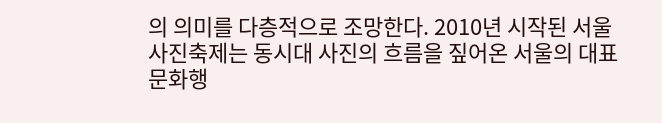의 의미를 다층적으로 조망한다. 2010년 시작된 서울사진축제는 동시대 사진의 흐름을 짚어온 서울의 대표 문화행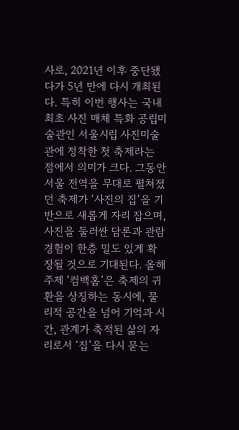사로, 2021년 이후 중단됐다가 5년 만에 다시 개최된다. 특히 이번 행사는 국내 최초 사진 매체 특화 공립미술관인 서울시립 사진미술관에 정착한 첫 축제라는 점에서 의미가 크다. 그동안 서울 전역을 무대로 펼쳐졌던 축제가 ‘사진의 집’을 기반으로 새롭게 자리 잡으며, 사진을 둘러싼 담론과 관람 경험이 한층 밀도 있게 확장될 것으로 기대된다. 올해 주제 ‘컴백홈’은 축제의 귀환을 상징하는 동시에, 물리적 공간을 넘어 기억과 시간, 관계가 축적된 삶의 자리로서 ‘집’을 다시 묻는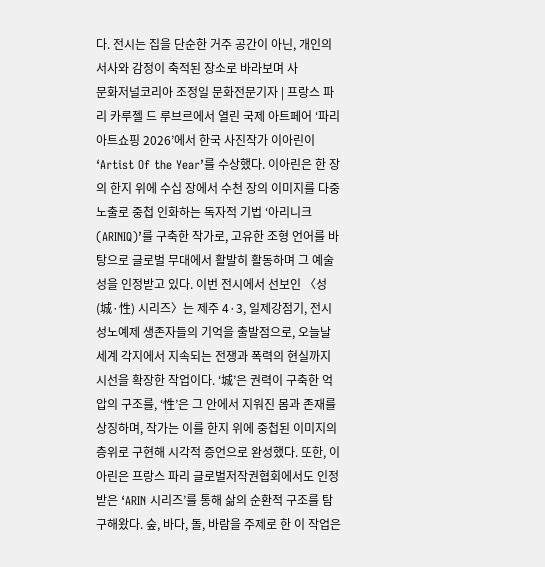다. 전시는 집을 단순한 거주 공간이 아닌, 개인의 서사와 감정이 축적된 장소로 바라보며 사
문화저널코리아 조정일 문화전문기자 | 프랑스 파리 카루젤 드 루브르에서 열린 국제 아트페어 ‘파리 아트쇼핑 2026’에서 한국 사진작가 이아린이 ‘Artist Of the Year’를 수상했다. 이아린은 한 장의 한지 위에 수십 장에서 수천 장의 이미지를 다중 노출로 중첩 인화하는 독자적 기법 ‘아리니크(ARINIQ)’를 구축한 작가로, 고유한 조형 언어를 바탕으로 글로벌 무대에서 활발히 활동하며 그 예술성을 인정받고 있다. 이번 전시에서 선보인 〈성(城·性) 시리즈〉는 제주 4·3, 일제강점기, 전시 성노예제 생존자들의 기억을 출발점으로, 오늘날 세계 각지에서 지속되는 전쟁과 폭력의 현실까지 시선을 확장한 작업이다. ‘城’은 권력이 구축한 억압의 구조를, ‘性’은 그 안에서 지워진 몸과 존재를 상징하며, 작가는 이를 한지 위에 중첩된 이미지의 층위로 구현해 시각적 증언으로 완성했다. 또한, 이아린은 프랑스 파리 글로벌저작권협회에서도 인정받은 ‘ARIN 시리즈’를 통해 삶의 순환적 구조를 탐구해왔다. 숲, 바다, 돌, 바람을 주제로 한 이 작업은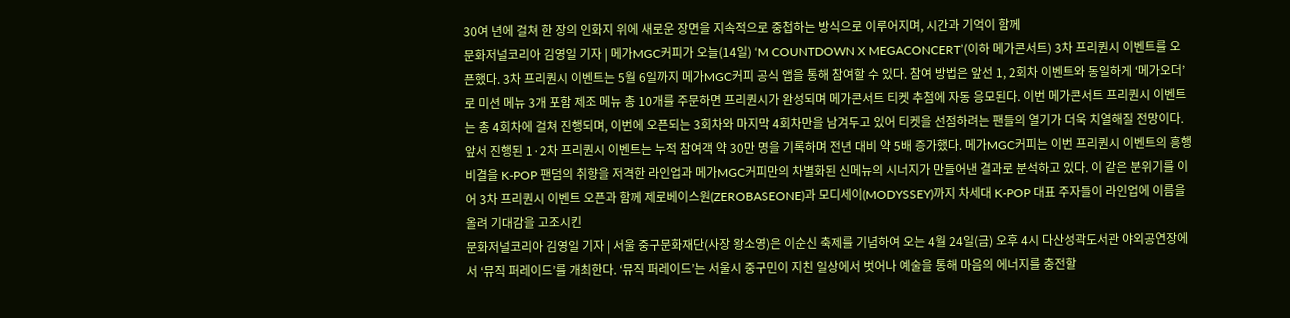30여 년에 걸쳐 한 장의 인화지 위에 새로운 장면을 지속적으로 중첩하는 방식으로 이루어지며, 시간과 기억이 함께
문화저널코리아 김영일 기자 | 메가MGC커피가 오늘(14일) ‘M COUNTDOWN X MEGACONCERT’(이하 메가콘서트) 3차 프리퀀시 이벤트를 오픈했다. 3차 프리퀀시 이벤트는 5월 6일까지 메가MGC커피 공식 앱을 통해 참여할 수 있다. 참여 방법은 앞선 1, 2회차 이벤트와 동일하게 ‘메가오더’로 미션 메뉴 3개 포함 제조 메뉴 총 10개를 주문하면 프리퀀시가 완성되며 메가콘서트 티켓 추첨에 자동 응모된다. 이번 메가콘서트 프리퀀시 이벤트는 총 4회차에 걸쳐 진행되며, 이번에 오픈되는 3회차와 마지막 4회차만을 남겨두고 있어 티켓을 선점하려는 팬들의 열기가 더욱 치열해질 전망이다. 앞서 진행된 1·2차 프리퀀시 이벤트는 누적 참여객 약 30만 명을 기록하며 전년 대비 약 5배 증가했다. 메가MGC커피는 이번 프리퀀시 이벤트의 흥행 비결을 K-POP 팬덤의 취향을 저격한 라인업과 메가MGC커피만의 차별화된 신메뉴의 시너지가 만들어낸 결과로 분석하고 있다. 이 같은 분위기를 이어 3차 프리퀀시 이벤트 오픈과 함께 제로베이스원(ZEROBASEONE)과 모디세이(MODYSSEY)까지 차세대 K-POP 대표 주자들이 라인업에 이름을 올려 기대감을 고조시킨
문화저널코리아 김영일 기자 | 서울 중구문화재단(사장 왕소영)은 이순신 축제를 기념하여 오는 4월 24일(금) 오후 4시 다산성곽도서관 야외공연장에서 ‘뮤직 퍼레이드’를 개최한다. ‘뮤직 퍼레이드’는 서울시 중구민이 지친 일상에서 벗어나 예술을 통해 마음의 에너지를 충전할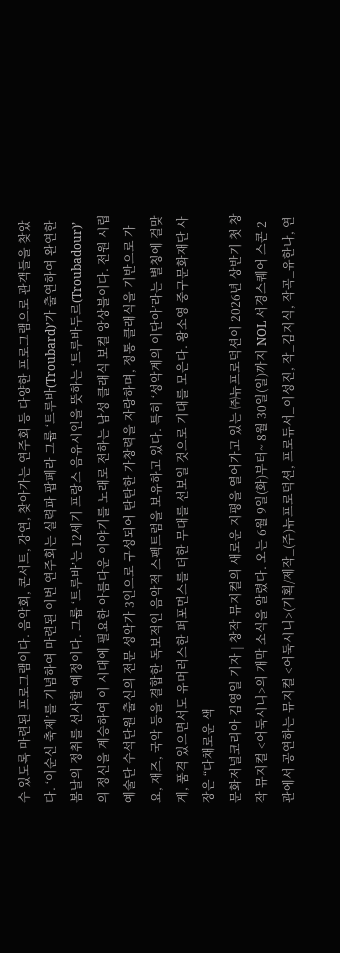수 있도록 마련된 프로그램이다. 음악회, 콘서트, 강연, 찾아가는 연주회 등 다양한 프로그램으로 관객들을 찾았다. ‘이순신 축제’를 기념하여 마련된 이번 연주회는 실력파 팝페라 그룹 ‘트루바(Troubard)’가 출연하여 완연한 봄날의 정취를 선사할 예정이다. 그룹 ‘트루바’는 12세기 프랑스 음유시인을 뜻하는 ‘트루바두르(Troubadour)’의 정신을 계승하여 이 시대에 필요한 아름다운 이야기를 노래로 전하는 남성 클래식 보컬 앙상블이다. 전원 시립예술단 수석단원 출신의 전문 성악가 3인으로 구성되어 탄탄한 가창력을 자랑하며, 정통 클래식을 기반으로 가요, 재즈, 국악 등을 결합한 독보적인 음악적 스펙트럼을 보유하고 있다. 특히 ‘성악계의 이단아’라는 별칭에 걸맞게, 품격 있으면서도 유머러스한 퍼포먼스를 더한 무대를 선보일 것으로 기대를 모은다. 왕소영 중구문화재단 사장은 “다채로운 색
문화저널코리아 김영일 기자 | 창작 뮤지컬의 새로운 지평을 열어가고 있는 ㈜뉴프로덕션이 2026년 상반기 첫 창작 뮤지컬 <어둑시니>의 개막 소식을 알렸다. 오는 6월 9일(화)부터~ 8월 30일(일)까지 NOL 서경스퀘어 스콘 2관에서 공연하는 뮤지컬 <어둑시니>(기획/제작_(주)뉴프로덕션, 프로듀서_이성진, 작_김지식, 작곡_유한나, 연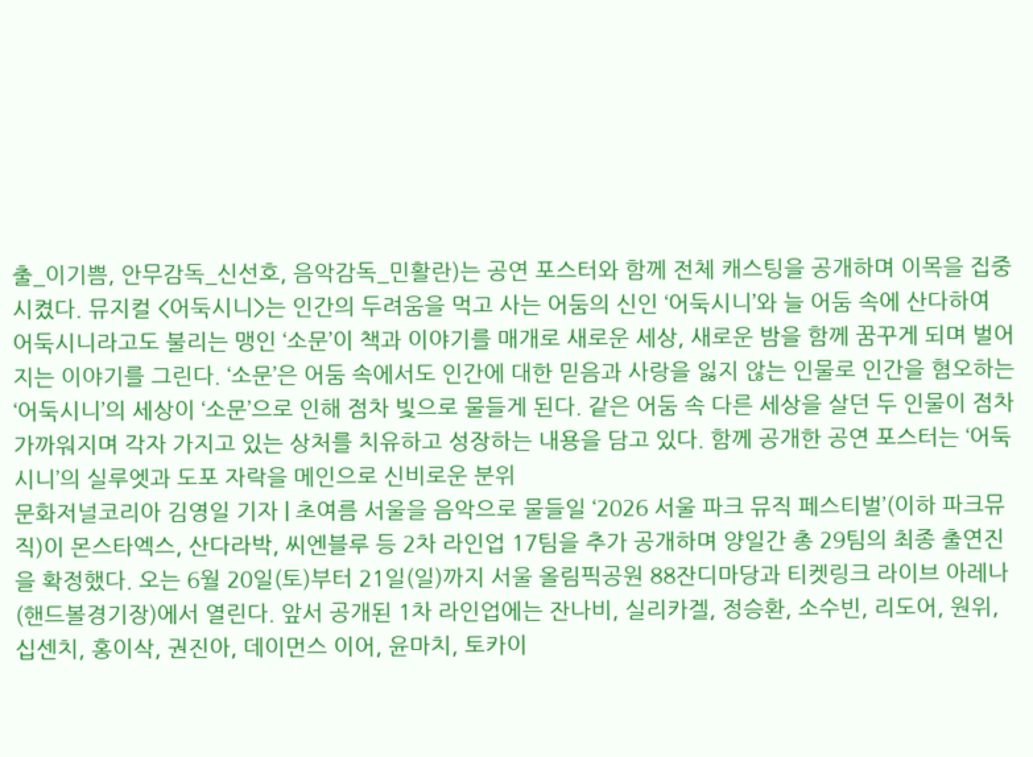출_이기쁨, 안무감독_신선호, 음악감독_민활란)는 공연 포스터와 함께 전체 캐스팅을 공개하며 이목을 집중시켰다. 뮤지컬 <어둑시니>는 인간의 두려움을 먹고 사는 어둠의 신인 ‘어둑시니’와 늘 어둠 속에 산다하여 어둑시니라고도 불리는 맹인 ‘소문’이 책과 이야기를 매개로 새로운 세상, 새로운 밤을 함께 꿈꾸게 되며 벌어지는 이야기를 그린다. ‘소문’은 어둠 속에서도 인간에 대한 믿음과 사랑을 잃지 않는 인물로 인간을 혐오하는 ‘어둑시니’의 세상이 ‘소문’으로 인해 점차 빛으로 물들게 된다. 같은 어둠 속 다른 세상을 살던 두 인물이 점차 가까워지며 각자 가지고 있는 상처를 치유하고 성장하는 내용을 담고 있다. 함께 공개한 공연 포스터는 ‘어둑시니’의 실루엣과 도포 자락을 메인으로 신비로운 분위
문화저널코리아 김영일 기자 | 초여름 서울을 음악으로 물들일 ‘2026 서울 파크 뮤직 페스티벌’(이하 파크뮤직)이 몬스타엑스, 산다라박, 씨엔블루 등 2차 라인업 17팀을 추가 공개하며 양일간 총 29팀의 최종 출연진을 확정했다. 오는 6월 20일(토)부터 21일(일)까지 서울 올림픽공원 88잔디마당과 티켓링크 라이브 아레나(핸드볼경기장)에서 열린다. 앞서 공개된 1차 라인업에는 잔나비, 실리카겔, 정승환, 소수빈, 리도어, 원위, 십센치, 홍이삭, 권진아, 데이먼스 이어, 윤마치, 토카이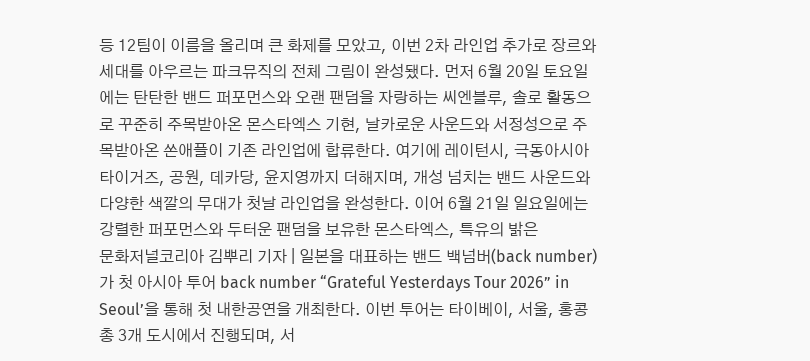등 12팀이 이름을 올리며 큰 화제를 모았고, 이번 2차 라인업 추가로 장르와 세대를 아우르는 파크뮤직의 전체 그림이 완성됐다. 먼저 6월 20일 토요일에는 탄탄한 밴드 퍼포먼스와 오랜 팬덤을 자랑하는 씨엔블루, 솔로 활동으로 꾸준히 주목받아온 몬스타엑스 기현, 날카로운 사운드와 서정성으로 주목받아온 쏜애플이 기존 라인업에 합류한다. 여기에 레이턴시, 극동아시아타이거즈, 공원, 데카당, 윤지영까지 더해지며, 개성 넘치는 밴드 사운드와 다양한 색깔의 무대가 첫날 라인업을 완성한다. 이어 6월 21일 일요일에는 강렬한 퍼포먼스와 두터운 팬덤을 보유한 몬스타엑스, 특유의 밝은
문화저널코리아 김뿌리 기자 | 일본을 대표하는 밴드 백넘버(back number)가 첫 아시아 투어 back number “Grateful Yesterdays Tour 2026” in Seoul’을 통해 첫 내한공연을 개최한다. 이번 투어는 타이베이, 서울, 홍콩 총 3개 도시에서 진행되며, 서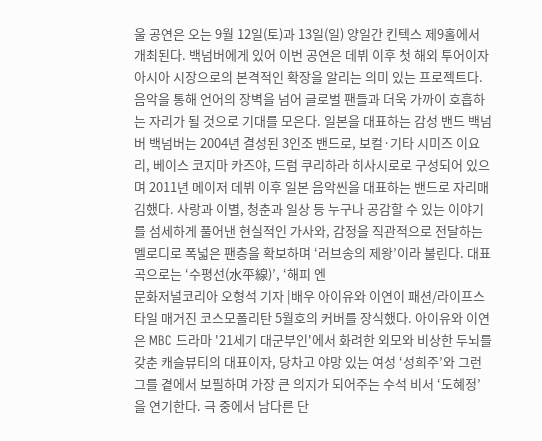울 공연은 오는 9월 12일(토)과 13일(일) 양일간 킨텍스 제9홀에서 개최된다. 백넘버에게 있어 이번 공연은 데뷔 이후 첫 해외 투어이자 아시아 시장으로의 본격적인 확장을 알리는 의미 있는 프로젝트다. 음악을 통해 언어의 장벽을 넘어 글로벌 팬들과 더욱 가까이 호흡하는 자리가 될 것으로 기대를 모은다. 일본을 대표하는 감성 밴드 백넘버 백넘버는 2004년 결성된 3인조 밴드로, 보컬·기타 시미즈 이요리, 베이스 코지마 카즈야, 드럼 쿠리하라 히사시로로 구성되어 있으며 2011년 메이저 데뷔 이후 일본 음악씬을 대표하는 밴드로 자리매김했다. 사랑과 이별, 청춘과 일상 등 누구나 공감할 수 있는 이야기를 섬세하게 풀어낸 현실적인 가사와, 감정을 직관적으로 전달하는 멜로디로 폭넓은 팬층을 확보하며 ‘러브송의 제왕’이라 불린다. 대표곡으로는 ‘수평선(水平線)’, ‘해피 엔
문화저널코리아 오형석 기자 |배우 아이유와 이연이 패션/라이프스타일 매거진 코스모폴리탄 5월호의 커버를 장식했다. 아이유와 이연은 MBC 드라마 '21세기 대군부인'에서 화려한 외모와 비상한 두뇌를 갖춘 캐슬뷰티의 대표이자, 당차고 야망 있는 여성 ‘성희주’와 그런 그를 곁에서 보필하며 가장 큰 의지가 되어주는 수석 비서 ‘도혜정’을 연기한다. 극 중에서 남다른 단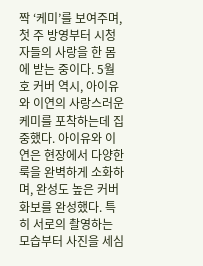짝 ‘케미’를 보여주며, 첫 주 방영부터 시청자들의 사랑을 한 몸에 받는 중이다. 5월호 커버 역시, 아이유와 이연의 사랑스러운 케미를 포착하는데 집중했다. 아이유와 이연은 현장에서 다양한 룩을 완벽하게 소화하며, 완성도 높은 커버 화보를 완성했다. 특히 서로의 촬영하는 모습부터 사진을 세심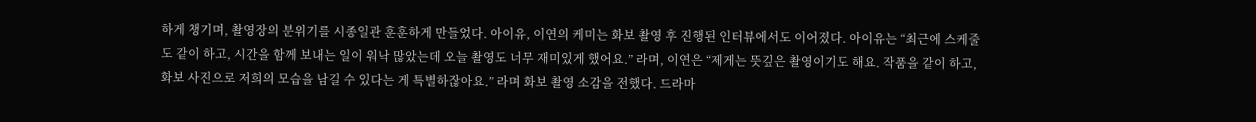하게 챙기며, 촬영장의 분위기를 시종일관 훈훈하게 만들었다. 아이유, 이연의 케미는 화보 촬영 후 진행된 인터뷰에서도 이어졌다. 아이유는 “최근에 스케줄도 같이 하고, 시간을 함께 보내는 일이 워낙 많았는데 오늘 촬영도 너무 재미있게 했어요.” 라며, 이연은 “제게는 뜻깊은 촬영이기도 해요. 작품을 같이 하고, 화보 사진으로 저희의 모습을 남길 수 있다는 게 특별하잖아요.” 라며 화보 촬영 소감을 전했다. 드라마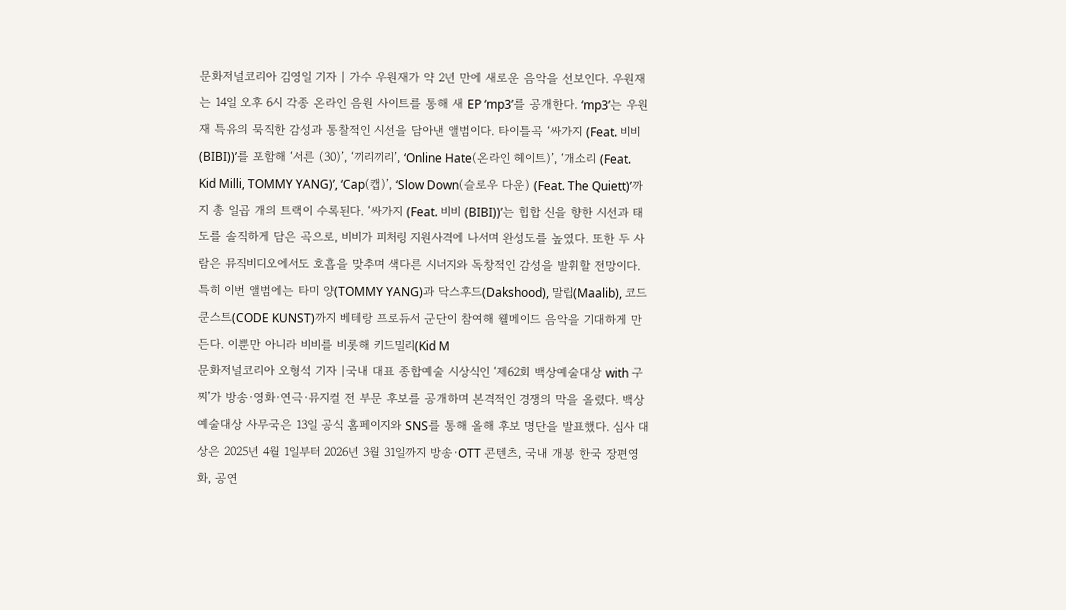문화저널코리아 김영일 기자 | 가수 우원재가 약 2년 만에 새로운 음악을 선보인다. 우원재는 14일 오후 6시 각종 온라인 음원 사이트를 통해 새 EP ‘mp3’를 공개한다. ‘mp3’는 우원재 특유의 묵직한 감성과 통찰적인 시선을 담아낸 앨범이다. 타이틀곡 ‘싸가지 (Feat. 비비 (BIBI))’를 포함해 ‘서른 (30)’, ‘끼리끼리’, ‘Online Hate(온라인 헤이트)’, ‘개소리 (Feat. Kid Milli, TOMMY YANG)’, ‘Cap(캡)’, ‘Slow Down(슬로우 다운) (Feat. The Quiett)’까지 총 일곱 개의 트랙이 수록된다. ‘싸가지 (Feat. 비비 (BIBI))’는 힙합 신을 향한 시선과 태도를 솔직하게 담은 곡으로, 비비가 피처링 지원사격에 나서며 완성도를 높였다. 또한 두 사람은 뮤직비디오에서도 호흡을 맞추며 색다른 시너지와 독창적인 감성을 발휘할 전망이다. 특히 이번 앨범에는 타미 양(TOMMY YANG)과 닥스후드(Dakshood), 말립(Maalib), 코드 쿤스트(CODE KUNST)까지 베테랑 프로듀서 군단이 참여해 웰메이드 음악을 기대하게 만든다. 이뿐만 아니라 비비를 비롯해 키드밀리(Kid M
문화저널코리아 오형석 기자 |국내 대표 종합예술 시상식인 ‘제62회 백상예술대상 with 구찌’가 방송·영화·연극·뮤지컬 전 부문 후보를 공개하며 본격적인 경쟁의 막을 올렸다. 백상예술대상 사무국은 13일 공식 홈페이지와 SNS를 통해 올해 후보 명단을 발표했다. 심사 대상은 2025년 4월 1일부터 2026년 3월 31일까지 방송·OTT 콘텐츠, 국내 개봉 한국 장편영화, 공연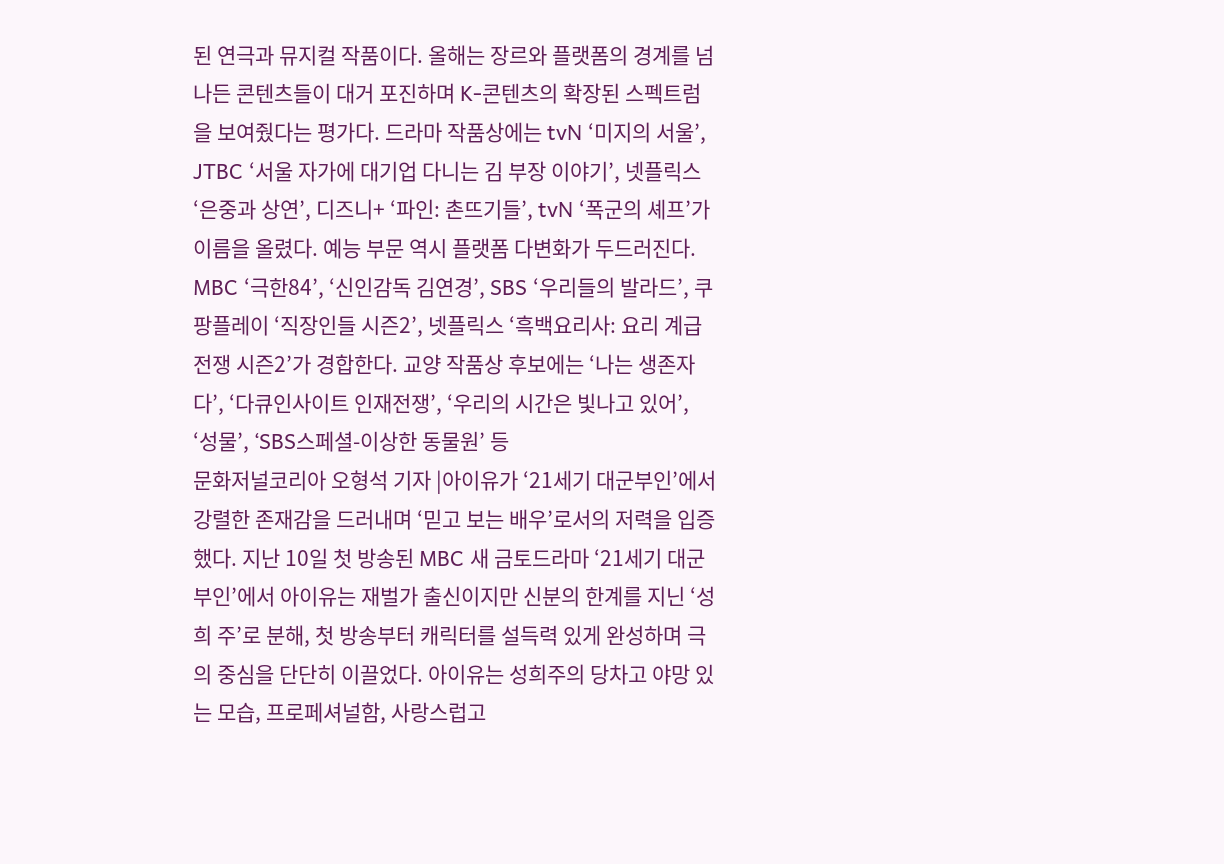된 연극과 뮤지컬 작품이다. 올해는 장르와 플랫폼의 경계를 넘나든 콘텐츠들이 대거 포진하며 K-콘텐츠의 확장된 스펙트럼을 보여줬다는 평가다. 드라마 작품상에는 tvN ‘미지의 서울’, JTBC ‘서울 자가에 대기업 다니는 김 부장 이야기’, 넷플릭스 ‘은중과 상연’, 디즈니+ ‘파인: 촌뜨기들’, tvN ‘폭군의 셰프’가 이름을 올렸다. 예능 부문 역시 플랫폼 다변화가 두드러진다. MBC ‘극한84’, ‘신인감독 김연경’, SBS ‘우리들의 발라드’, 쿠팡플레이 ‘직장인들 시즌2’, 넷플릭스 ‘흑백요리사: 요리 계급 전쟁 시즌2’가 경합한다. 교양 작품상 후보에는 ‘나는 생존자다’, ‘다큐인사이트 인재전쟁’, ‘우리의 시간은 빛나고 있어’, ‘성물’, ‘SBS스페셜-이상한 동물원’ 등
문화저널코리아 오형석 기자 |아이유가 ‘21세기 대군부인’에서 강렬한 존재감을 드러내며 ‘믿고 보는 배우’로서의 저력을 입증했다. 지난 10일 첫 방송된 MBC 새 금토드라마 ‘21세기 대군부인’에서 아이유는 재벌가 출신이지만 신분의 한계를 지닌 ‘성희 주’로 분해, 첫 방송부터 캐릭터를 설득력 있게 완성하며 극의 중심을 단단히 이끌었다. 아이유는 성희주의 당차고 야망 있는 모습, 프로페셔널함, 사랑스럽고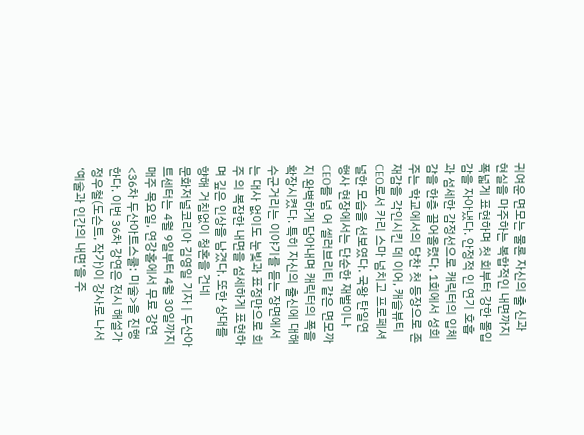귀여운 면모는 물론 자신의 출 신과 현실을 마주하는 복합적인 내면까지 폭넓게 표현하며 첫 회부터 강한 몰입감을 자아냈다. 안정적 인 연기 호흡과 섬세한 감정선으로 캐릭터의 입체감을 한층 끌어올렸다. 1회에서 성희주는 학교에서의 당찬 첫 등장으로 존재감을 각인시킨 데 이어, 캐슬뷰티 CEO로서 카리 스마 넘치고 프로페셔널한 모습을 선보였다. 국왕 탄일연 행사 현장에서는 단순한 재벌이나 CEO를 넘 어 셀러브리티 같은 면모까지 완벽하게 담아내며 캐릭터의 폭을 확장시켰다. 특히 자신의 출신에 대해 수군거리는 이야기를 듣는 장면에서는 대사 없이도 눈빛과 표정만으로 희주 의 복잡한 내면을 섬세하게 표현하며 깊은 인상을 남겼다. 또한 상대를 향해 거침없이 청혼을 건네
문화저널코리아 김영일 기자 | 두산아트센터는 4월 9일부터 4월 30일까지 매주 목요일, 연강홀에서 무료 강연 <36차 두산아트스쿨: 미술>을 진행한다. 이번 36차 강연은 전시 해설가 정우철(도슨트, 작가)이 강사로 나서 ‘예술과 인간의 내면’을 주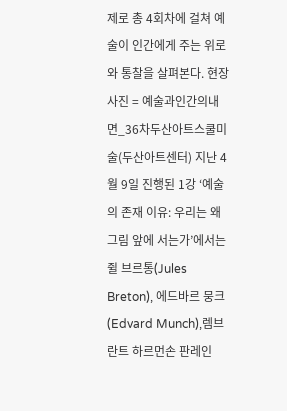제로 총 4회차에 걸쳐 예술이 인간에게 주는 위로와 통찰을 살펴본다. 현장사진 = 예술과인간의내면_36차두산아트스쿨미술(두산아트센터) 지난 4월 9일 진행된 1강 ‘예술의 존재 이유: 우리는 왜 그림 앞에 서는가’에서는 쥘 브르통(Jules Breton), 에드바르 뭉크(Edvard Munch),렘브란트 하르먼손 판레인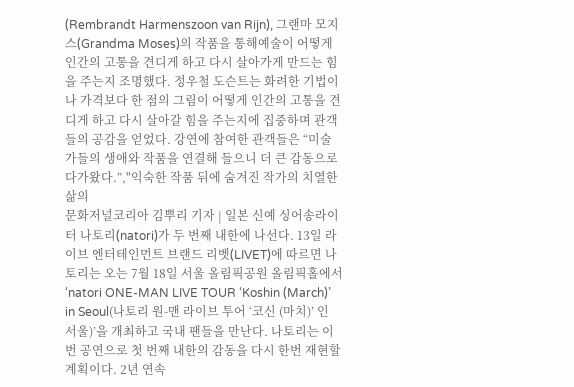(Rembrandt Harmenszoon van Rijn), 그랜마 모지스(Grandma Moses)의 작품을 통해예술이 어떻게 인간의 고통을 견디게 하고 다시 살아가게 만드는 힘을 주는지 조명했다. 정우철 도슨트는 화려한 기법이나 가격보다 한 점의 그림이 어떻게 인간의 고통을 견디게 하고 다시 살아갈 힘을 주는지에 집중하며 관객들의 공감을 얻었다. 강연에 참여한 관객들은 “미술가들의 생애와 작품을 연결해 들으니 더 큰 감동으로 다가왔다.”,"익숙한 작품 뒤에 숨겨진 작가의 치열한 삶의
문화저널코리아 김뿌리 기자 | 일본 신예 싱어송라이터 나토리(natori)가 두 번째 내한에 나선다. 13일 라이브 엔터테인먼트 브랜드 리벳(LIVET)에 따르면 나토리는 오는 7월 18일 서울 올림픽공원 올림픽홀에서 ‘natori ONE-MAN LIVE TOUR ‘Koshin (March)’ in Seoul(나토리 원-맨 라이브 투어 ‘코신 (마치)’ 인 서울)’을 개최하고 국내 팬들을 만난다. 나토리는 이번 공연으로 첫 번째 내한의 감동을 다시 한번 재현할 계획이다. 2년 연속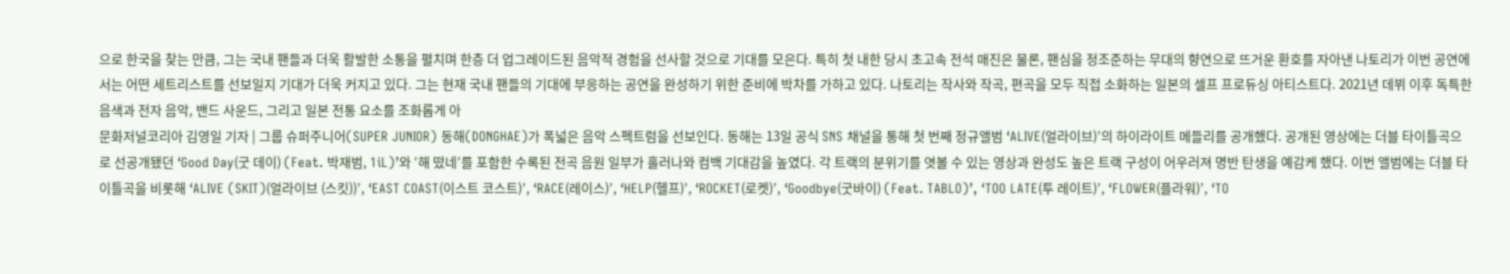으로 한국을 찾는 만큼, 그는 국내 팬들과 더욱 활발한 소통을 펼치며 한층 더 업그레이드된 음악적 경험을 선사할 것으로 기대를 모은다. 특히 첫 내한 당시 초고속 전석 매진은 물론, 팬심을 정조준하는 무대의 향연으로 뜨거운 환호를 자아낸 나토리가 이번 공연에서는 어떤 세트리스트를 선보일지 기대가 더욱 커지고 있다. 그는 현재 국내 팬들의 기대에 부응하는 공연을 완성하기 위한 준비에 박차를 가하고 있다. 나토리는 작사와 작곡, 편곡을 모두 직접 소화하는 일본의 셀프 프로듀싱 아티스트다. 2021년 데뷔 이후 독특한 음색과 전자 음악, 밴드 사운드, 그리고 일본 전통 요소를 조화롭게 아
문화저널코리아 김영일 기자 | 그룹 슈퍼주니어(SUPER JUNIOR) 동해(DONGHAE)가 폭넓은 음악 스펙트럼을 선보인다. 동해는 13일 공식 SNS 채널을 통해 첫 번째 정규앨범 ‘ALIVE(얼라이브)’의 하이라이트 메들리를 공개했다. 공개된 영상에는 더블 타이틀곡으로 선공개됐던 ‘Good Day(굿 데이) (Feat. 박재범, 1iL)’와 ‘해 떴네’를 포함한 수록된 전곡 음원 일부가 흘러나와 컴백 기대감을 높였다. 각 트랙의 분위기를 엿볼 수 있는 영상과 완성도 높은 트랙 구성이 어우러져 명반 탄생을 예감케 했다. 이번 앨범에는 더블 타이틀곡을 비롯해 ‘ALIVE (SKIT)(얼라이브 (스킷))’, ‘EAST COAST(이스트 코스트)’, ‘RACE(레이스)’, ‘HELP(헬프)’, ‘ROCKET(로켓)’, ‘Goodbye(굿바이) (Feat. TABLO)’, ‘TOO LATE(투 레이트)’, ‘FLOWER(플라워)’, ‘TO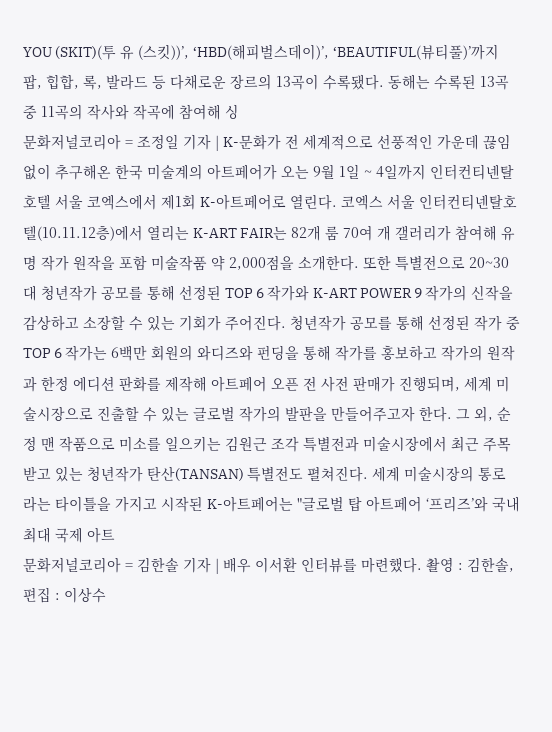YOU (SKIT)(투 유 (스킷))’, ‘HBD(해피벌스데이)’, ‘BEAUTIFUL(뷰티풀)’까지 팝, 힙합, 록, 발라드 등 다채로운 장르의 13곡이 수록됐다. 동해는 수록된 13곡 중 11곡의 작사와 작곡에 참여해 싱
문화저널코리아 = 조정일 기자 | K-문화가 전 세계적으로 선풍적인 가운데 끊임없이 추구해온 한국 미술계의 아트페어가 오는 9월 1일 ~ 4일까지 인터컨티넨탈 호텔 서울 코엑스에서 제1회 K-아트페어로 열린다. 코엑스 서울 인터컨티넨탈호텔(10.11.12층)에서 열리는 K-ART FAIR는 82개 룸 70여 개 갤러리가 참여해 유명 작가 원작을 포함 미술작품 약 2,000점을 소개한다. 또한 특별전으로 20~30대 청년작가 공모를 통해 선정된 TOP 6 작가와 K-ART POWER 9 작가의 신작을 감상하고 소장할 수 있는 기회가 주어진다. 청년작가 공모를 통해 선정된 작가 중 TOP 6 작가는 6백만 회원의 와디즈와 펀딩을 통해 작가를 홍보하고 작가의 원작과 한정 에디션 판화를 제작해 아트페어 오픈 전 사전 판매가 진행되며, 세계 미술시장으로 진출할 수 있는 글로벌 작가의 발판을 만들어주고자 한다. 그 외, 순정 맨 작품으로 미소를 일으키는 김원근 조각 특별전과 미술시장에서 최근 주목받고 있는 청년작가 탄산(TANSAN) 특별전도 펼쳐진다. 세계 미술시장의 통로라는 타이틀을 가지고 시작된 K-아트페어는 "글로벌 탑 아트페어 ‘프리즈’와 국내 최대 국제 아트
문화저널코리아 = 김한솔 기자 | 배우 이서환 인터뷰를 마련했다. 촬영 : 김한솔, 편집 : 이상수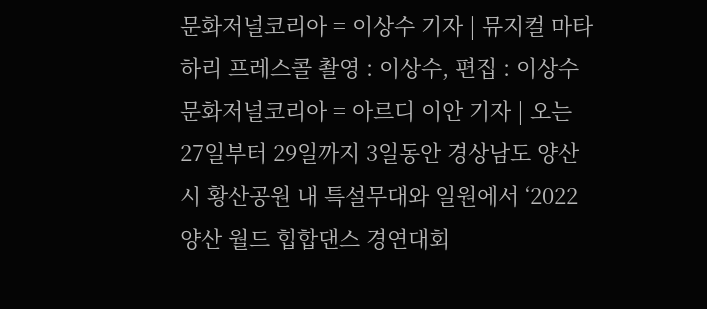문화저널코리아 = 이상수 기자 | 뮤지컬 마타하리 프레스콜 촬영 : 이상수, 편집 : 이상수
문화저널코리아 = 아르디 이안 기자 | 오는 27일부터 29일까지 3일동안 경상남도 양산시 황산공원 내 특설무대와 일원에서 ‘2022 양산 월드 힙합댄스 경연대회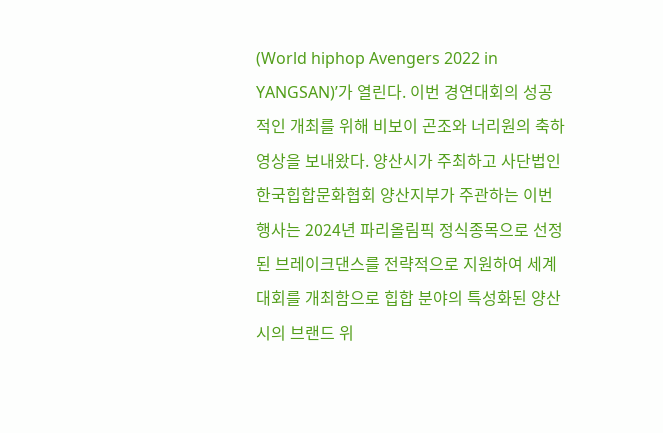(World hiphop Avengers 2022 in YANGSAN)’가 열린다. 이번 경연대회의 성공적인 개최를 위해 비보이 곤조와 너리원의 축하 영상을 보내왔다. 양산시가 주최하고 사단법인 한국힙합문화협회 양산지부가 주관하는 이번 행사는 2024년 파리올림픽 정식종목으로 선정된 브레이크댄스를 전략적으로 지원하여 세계대회를 개최함으로 힙합 분야의 특성화된 양산시의 브랜드 위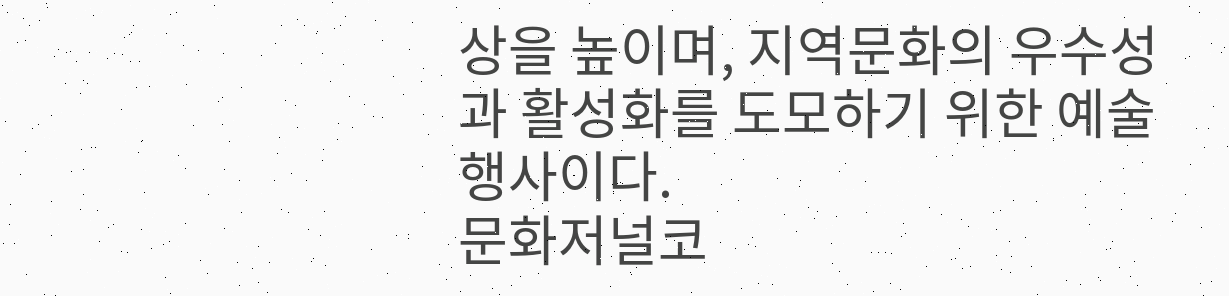상을 높이며, 지역문화의 우수성과 활성화를 도모하기 위한 예술 행사이다.
문화저널코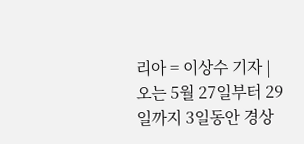리아 = 이상수 기자 | 오는 5월 27일부터 29일까지 3일동안 경상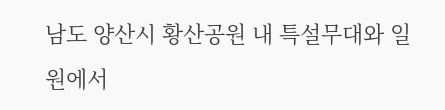남도 양산시 황산공원 내 특설무대와 일원에서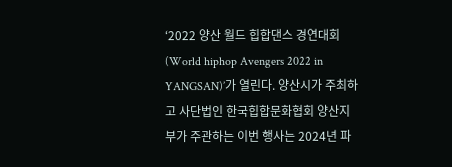‘2022 양산 월드 힙합댄스 경연대회(World hiphop Avengers 2022 in YANGSAN)’가 열린다. 양산시가 주최하고 사단법인 한국힙합문화협회 양산지부가 주관하는 이번 행사는 2024년 파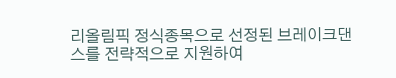리올림픽 정식종목으로 선정된 브레이크댄스를 전략적으로 지원하여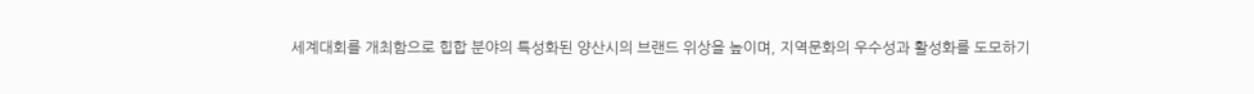세계대회를 개최함으로 힙합 분야의 특성화된 양산시의 브랜드 위상을 높이며, 지역문화의 우수성과 활성화를 도모하기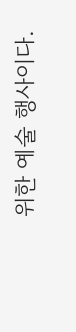위한 예술 행사이다.